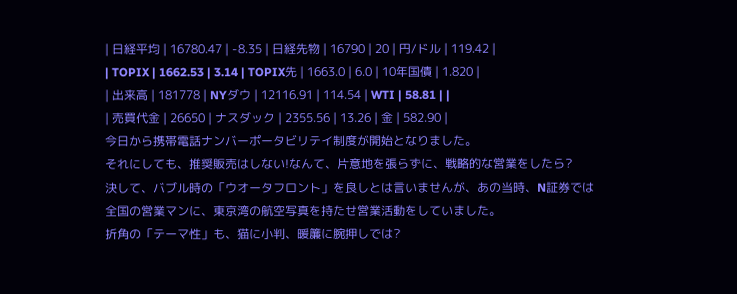| 日経平均 | 16780.47 | -8.35 | 日経先物 | 16790 | 20 | 円/ドル | 119.42 |
| TOPIX | 1662.53 | 3.14 | TOPIX先 | 1663.0 | 6.0 | 10年国債 | 1.820 |
| 出来高 | 181778 | NYダウ | 12116.91 | 114.54 | WTI | 58.81 | |
| 売買代金 | 26650 | ナスダック | 2355.56 | 13.26 | 金 | 582.90 |
今日から携帯電話ナンバーポータビリテイ制度が開始となりました。
それにしても、推奨販売はしない!なんて、片意地を張らずに、戦略的な営業をしたら?
決して、バブル時の「ウオータフロント」を良しとは言いませんが、あの当時、N証券では
全国の営業マンに、東京湾の航空写真を持たせ営業活動をしていました。
折角の「テーマ性」も、猫に小判、暖簾に腕押しでは?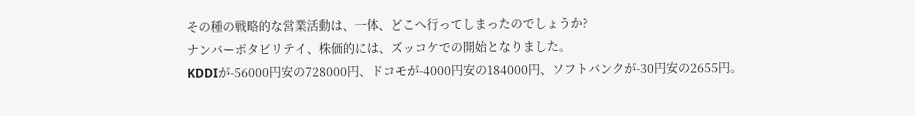その種の戦略的な営業活動は、一体、どこへ行ってしまったのでしょうか?
ナンバーポタビリテイ、株価的には、ズッコケでの開始となりました。
KDDIが-56000円安の728000円、ドコモが-4000円安の184000円、ソフトバンクが-30円安の2655円。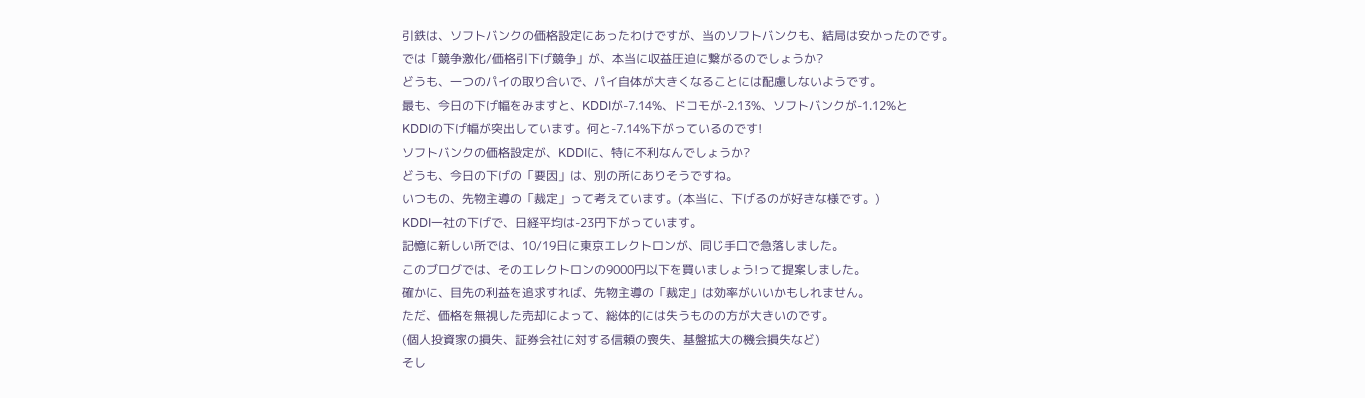引鉄は、ソフトバンクの価格設定にあったわけですが、当のソフトバンクも、結局は安かったのです。
では「競争激化/価格引下げ競争」が、本当に収益圧迫に繋がるのでしょうか?
どうも、一つのパイの取り合いで、パイ自体が大きくなることには配慮しないようです。
最も、今日の下げ幅をみますと、KDDIが-7.14%、ドコモが-2.13%、ソフトバンクが-1.12%と
KDDIの下げ幅が突出しています。何と-7.14%下がっているのです!
ソフトバンクの価格設定が、KDDIに、特に不利なんでしょうか?
どうも、今日の下げの「要因」は、別の所にありそうですね。
いつもの、先物主導の「裁定」って考えています。(本当に、下げるのが好きな様です。)
KDDI一社の下げで、日経平均は-23円下がっています。
記憶に新しい所では、10/19日に東京エレクトロンが、同じ手口で急落しました。
このブログでは、そのエレクトロンの9000円以下を買いましょう!って提案しました。
確かに、目先の利益を追求すれば、先物主導の「裁定」は効率がいいかもしれません。
ただ、価格を無視した売却によって、総体的には失うものの方が大きいのです。
(個人投資家の損失、証券会社に対する信頼の喪失、基盤拡大の機会損失など)
そし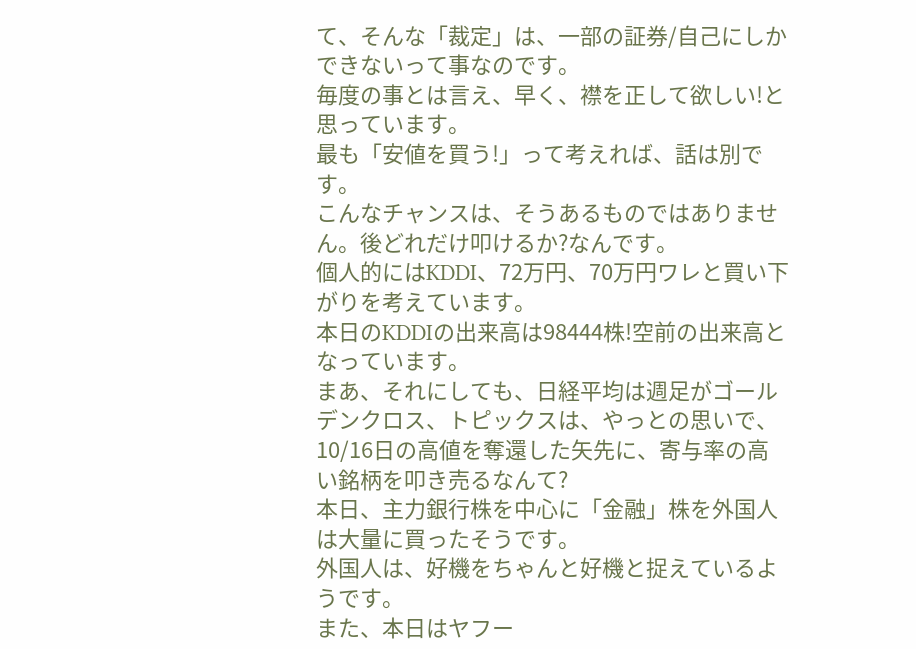て、そんな「裁定」は、一部の証券/自己にしかできないって事なのです。
毎度の事とは言え、早く、襟を正して欲しい!と思っています。
最も「安値を買う!」って考えれば、話は別です。
こんなチャンスは、そうあるものではありません。後どれだけ叩けるか?なんです。
個人的にはKDDI、72万円、70万円ワレと買い下がりを考えています。
本日のKDDIの出来高は98444株!空前の出来高となっています。
まあ、それにしても、日経平均は週足がゴールデンクロス、トピックスは、やっとの思いで、
10/16日の高値を奪還した矢先に、寄与率の高い銘柄を叩き売るなんて?
本日、主力銀行株を中心に「金融」株を外国人は大量に買ったそうです。
外国人は、好機をちゃんと好機と捉えているようです。
また、本日はヤフー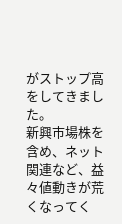がストップ高をしてきました。
新興市場株を含め、ネット関連など、益々値動きが荒くなってく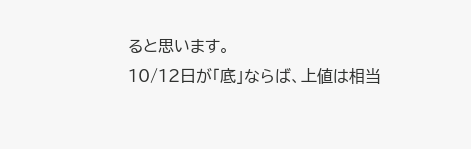ると思います。
10/12日が「底」ならば、上値は相当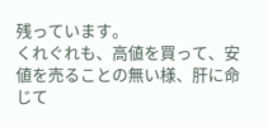残っています。
くれぐれも、高値を買って、安値を売ることの無い様、肝に命じて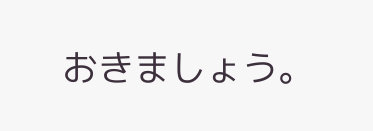おきましょう。